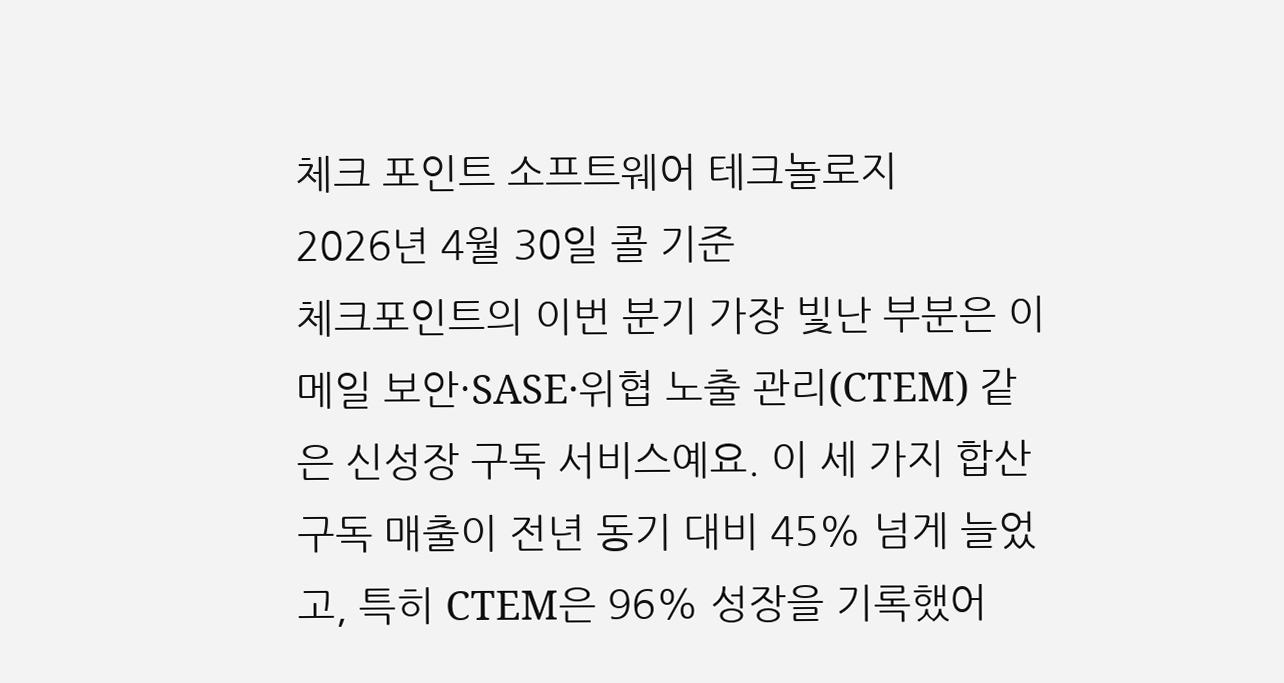체크 포인트 소프트웨어 테크놀로지
2026년 4월 30일 콜 기준
체크포인트의 이번 분기 가장 빛난 부분은 이메일 보안·SASE·위협 노출 관리(CTEM) 같은 신성장 구독 서비스예요. 이 세 가지 합산 구독 매출이 전년 동기 대비 45% 넘게 늘었고, 특히 CTEM은 96% 성장을 기록했어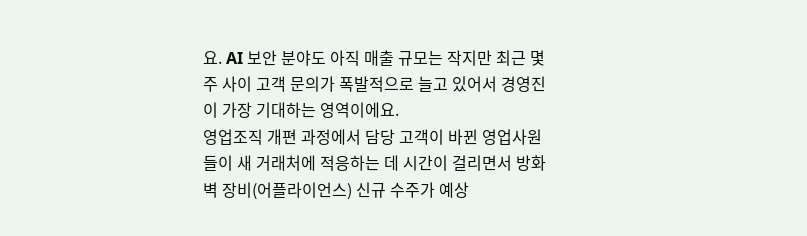요. AI 보안 분야도 아직 매출 규모는 작지만 최근 몇 주 사이 고객 문의가 폭발적으로 늘고 있어서 경영진이 가장 기대하는 영역이에요.
영업조직 개편 과정에서 담당 고객이 바뀐 영업사원들이 새 거래처에 적응하는 데 시간이 걸리면서 방화벽 장비(어플라이언스) 신규 수주가 예상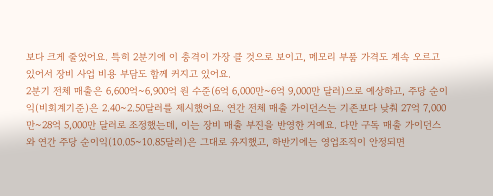보다 크게 줄었어요. 특히 2분기에 이 충격이 가장 클 것으로 보이고, 메모리 부품 가격도 계속 오르고 있어서 장비 사업 비용 부담도 함께 커지고 있어요.
2분기 전체 매출은 6,600억~6,900억 원 수준(6억 6,000만~6억 9,000만 달러)으로 예상하고, 주당 순이익(비회계기준)은 2.40~2.50달러를 제시했어요. 연간 전체 매출 가이던스는 기존보다 낮춰 27억 7,000만~28억 5,000만 달러로 조정했는데, 이는 장비 매출 부진을 반영한 거예요. 다만 구독 매출 가이던스와 연간 주당 순이익(10.05~10.85달러)은 그대로 유지했고, 하반기에는 영업조직이 안정되면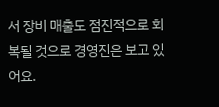서 장비 매출도 점진적으로 회복될 것으로 경영진은 보고 있어요.